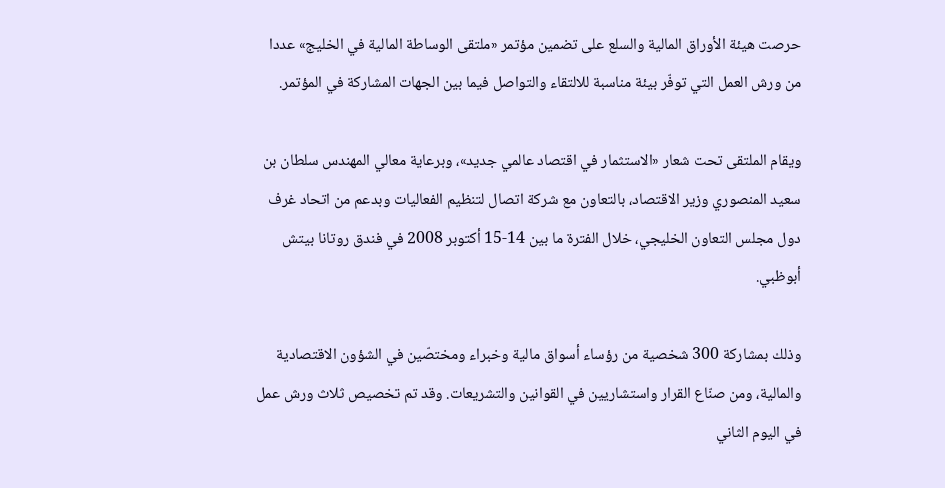حرصت هيئة الأوراق المالية والسلع على تضمين مؤتمر «ملتقى الوساطة المالية في الخليج» عددا من ورش العمل التي توفّر بيئة مناسبة للالتقاء والتواصل فيما بين الجهات المشاركة في المؤتمر.

ويقام الملتقى تحت شعار «الاستثمار في اقتصاد عالمي جديد»، وبرعاية معالي المهندس سلطان بن سعيد المنصوري وزير الاقتصاد، بالتعاون مع شركة اتصال لتنظيم الفعاليات وبدعم من اتحاد غرف دول مجلس التعاون الخليجي، خلال الفترة ما بين 14-15 أكتوبر 2008 في فندق روتانا بيتش أبوظبي.

وذلك بمشاركة 300 شخصية من رؤساء أسواق مالية وخبراء ومختصّين في الشؤون الاقتصادية والمالية، ومن صنّاع القرار واستشاريين في القوانين والتشريعات. وقد تم تخصيص ثلاث ورش عمل في اليوم الثاني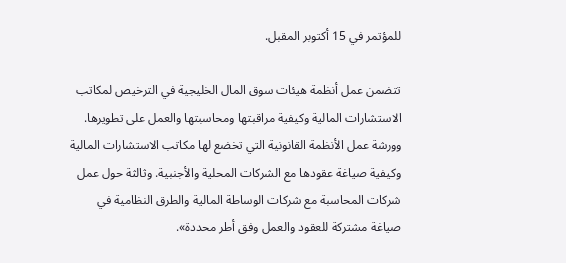للمؤتمر في 15 أكتوبر المقبل.

تتضمن عمل أنظمة هيئات سوق المال الخليجية في الترخيص لمكاتب الاستشارات المالية وكيفية مراقبتها ومحاسبتها والعمل على تطويرها. وورشة عمل الأنظمة القانونية التي تخضع لها مكاتب الاستشارات المالية وكيفية صياغة عقودها مع الشركات المحلية والأجنبية. وثالثة حول عمل شركات المحاسبة مع شركات الوساطة المالية والطرق النظامية في صياغة مشتركة للعقود والعمل وفق أطر محددة».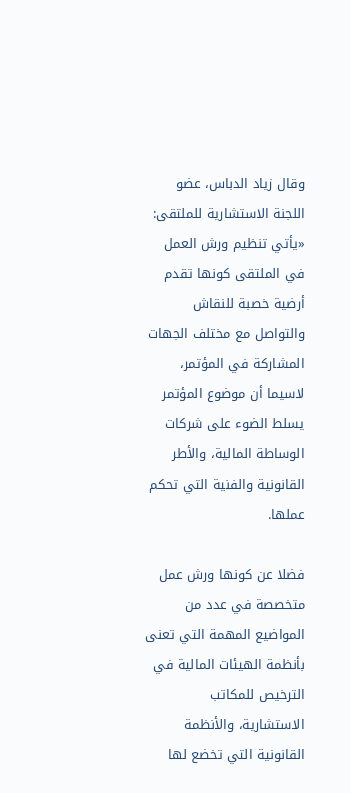وقال زياد الدباس، عضو اللجنة الاستشارية للملتقى: «يأتي تنظيم ورش العمل في الملتقى كونها تقدم أرضية خصبة للنقاش والتواصل مع مختلف الجهات المشاركة في المؤتمر، لاسيما أن موضوع المؤتمر يسلط الضوء على شركات الوساطة المالية، والأطر القانونية والفنية التي تحكم عملها.

فضلا عن كونها ورش عمل متخصصة في عدد من المواضيع المهمة التي تعنى بأنظمة الهيئات المالية في الترخيص للمكاتب الاستشارية، والأنظمة القانونية التي تخضع لها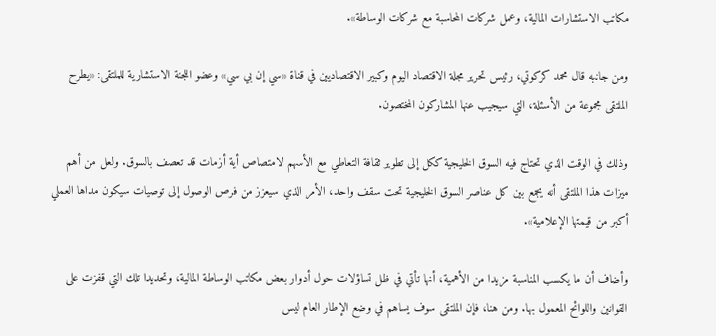مكاتب الاستشارات المالية، وعمل شركات المحاسبة مع شركات الوساطة».

ومن جانبه قال محمد كركوتي، رئيس تحرير مجلة الاقتصاد اليوم وكبير الاقتصاديين في قناة «سي إن بي سي» وعضو اللجنة الاستشارية للملتقى: «يطرح الملتقى مجموعة من الأسئلة، التي سيجيب عنها المشاركون المختصون.

وذلك في الوقت الذي تحتاج فيه السوق الخليجية ككل إلى تطوير ثقافة التعاطي مع الأسهم لامتصاص أية أزمات قد تعصف بالسوق. ولعل من أهم ميزات هذا الملتقى أنه يجمع بين كل عناصر السوق الخليجية تحت سقف واحد، الأمر الذي سيعزز من فرص الوصول إلى توصيات سيكون مداها العملي أكبر من قيمتها الإعلامية».

وأضاف أن ما يكسب المناسبة مزيدا من الأهمية، أنها تأتي في ظل تساؤلات حول أدوار بعض مكاتب الوساطة المالية، وتحديدا تلك التي قفزت على القوانين واللوائح المعمول بها. ومن هنا، فإن الملتقى سوف يساهم في وضع الإطار العام ليس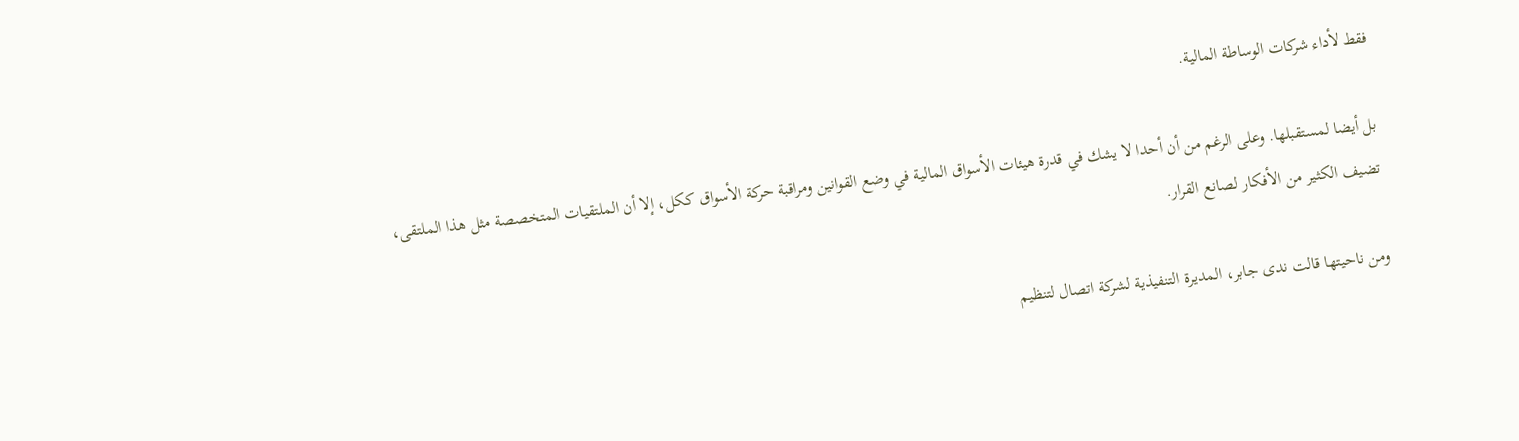فقط لأداء شركات الوساطة المالية.

بل أيضا لمستقبلها. وعلى الرغم من أن أحدا لا يشك في قدرة هيئات الأسواق المالية في وضع القوانين ومراقبة حركة الأسواق ككل، إلا أن الملتقيات المتخصصة مثل هذا الملتقى، تضيف الكثير من الأفكار لصانع القرار.

ومن ناحيتها قالت ندى جابر، المديرة التنفيذية لشركة اتصال لتنظيم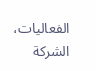الفعاليات، الشركة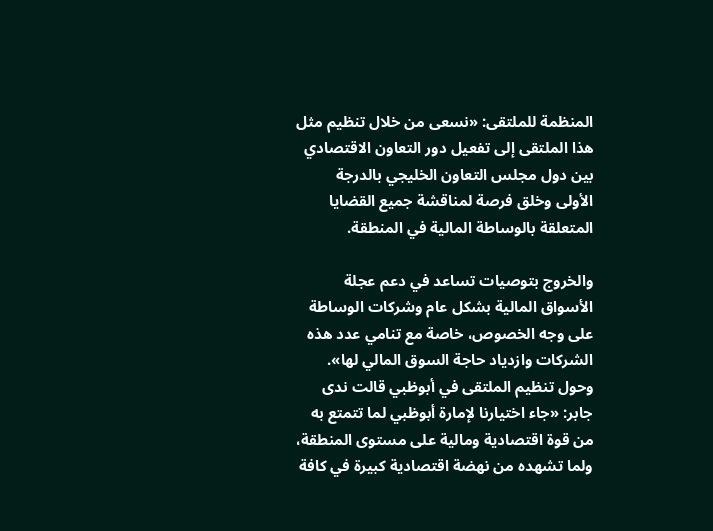المنظمة للملتقى: «نسعى من خلال تنظيم مثل هذا الملتقى إلى تفعيل دور التعاون الاقتصادي بين دول مجلس التعاون الخليجي بالدرجة الأولى وخلق فرصة لمناقشة جميع القضايا المتعلقة بالوساطة المالية في المنطقة.

والخروج بتوصيات تساعد في دعم عجلة الأسواق المالية بشكل عام وشركات الوساطة على وجه الخصوص، خاصة مع تنامي عدد هذه الشركات وازدياد حاجة السوق المالي لها». وحول تنظيم الملتقى في أبوظبي قالت ندى جابر: «جاء اختيارنا لإمارة أبوظبي لما تتمتع به من قوة اقتصادية ومالية على مستوى المنطقة، ولما تشهده من نهضة اقتصادية كبيرة في كافة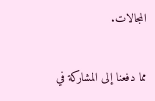المجالات.

مما دفعنا إلى المشاركة في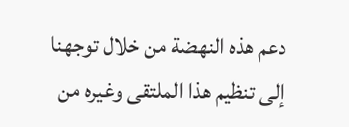دعم هذه النهضة من خلال توجهنا إلى تنظيم هذا الملتقى وغيره من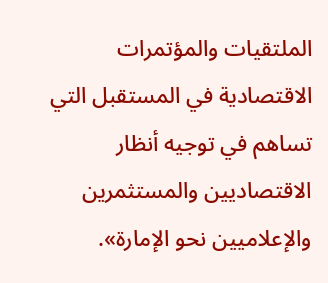الملتقيات والمؤتمرات الاقتصادية في المستقبل التي تساهم في توجيه أنظار الاقتصاديين والمستثمرين والإعلاميين نحو الإمارة».